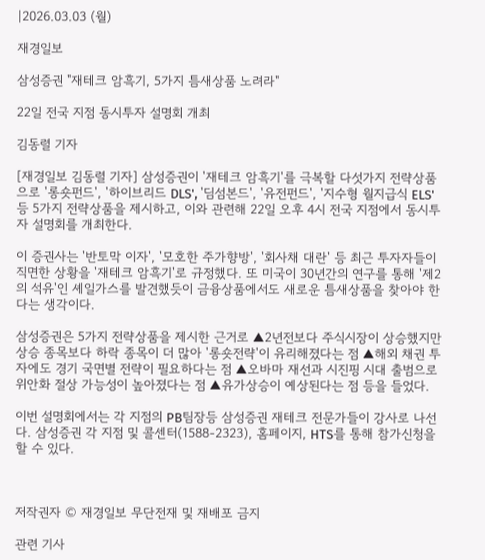|2026.03.03 (월)

재경일보

삼성증권 "재테크 암흑기, 5가지 틈새상품 노려라"

22일 전국 지점 동시투자 설명회 개최

김동렬 기자

[재경일보 김동렬 기자] 삼성증권이 '재테크 암흑기'를 극복할 다섯가지 전략상품으로 '롱숏펀드', '하이브리드 DLS', '딤섬본드', '유전펀드', '지수형 월지급식 ELS' 등 5가지 전략상품을 제시하고, 이와 관련해 22일 오후 4시 전국 지점에서 동시투자 설명회를 개최한다.

이 증권사는 '반토막 이자', '모호한 주가향방', '회사채 대란' 등 최근 투자자들이 직면한 상황을 '재테크 암흑기'로 규정했다. 또 미국이 30년간의 연구를 통해 '제2의 석유'인 셰일가스를 발견했듯이 금융상품에서도 새로운 틈새상품을 찾아야 한다는 생각이다.

삼성증권은 5가지 전략상품을 제시한 근거로 ▲2년전보다 주식시장이 상승했지만 상승 종목보다 하락 종목이 더 많아 '롱숏전략'이 유리해졌다는 점 ▲해외 채권 투자에도 경기 국면별 전략이 필요하다는 점 ▲오바마 재선과 시진핑 시대 출범으로 위안화 절상 가능성이 높아졌다는 점 ▲유가상승이 예상된다는 점 등을 들었다.

이번 설명회에서는 각 지점의 PB팀장등 삼성증권 재테크 전문가들이 강사로 나선다. 삼성증권 각 지점 및 콜센터(1588-2323), 홈페이지, HTS를 통해 참가신청을 할 수 있다.



저작권자 © 재경일보 무단전재 및 재배포 금지

관련 기사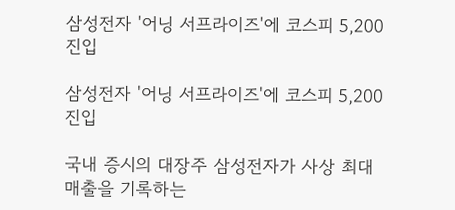삼성전자 '어닝 서프라이즈'에 코스피 5,200 진입

삼성전자 '어닝 서프라이즈'에 코스피 5,200 진입

국내 증시의 대장주 삼성전자가 사상 최대 매출을 기록하는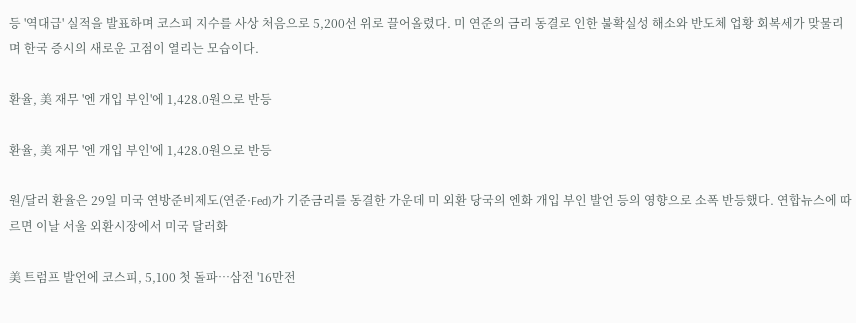등 '역대급' 실적을 발표하며 코스피 지수를 사상 처음으로 5,200선 위로 끌어올렸다. 미 연준의 금리 동결로 인한 불확실성 해소와 반도체 업황 회복세가 맞물리며 한국 증시의 새로운 고점이 열리는 모습이다.

환율, 美 재무 '엔 개입 부인'에 1,428.0원으로 반등

환율, 美 재무 '엔 개입 부인'에 1,428.0원으로 반등

원/달러 환율은 29일 미국 연방준비제도(연준·Fed)가 기준금리를 동결한 가운데 미 외환 당국의 엔화 개입 부인 발언 등의 영향으로 소폭 반등했다. 연합뉴스에 따르면 이날 서울 외환시장에서 미국 달러화

美 트럼프 발언에 코스피, 5,100 첫 돌파…삼전 '16만전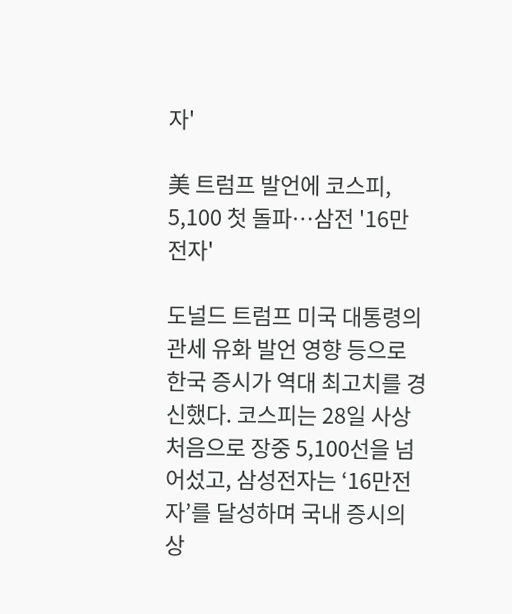자'

美 트럼프 발언에 코스피, 5,100 첫 돌파…삼전 '16만전자'

도널드 트럼프 미국 대통령의 관세 유화 발언 영향 등으로 한국 증시가 역대 최고치를 경신했다. 코스피는 28일 사상 처음으로 장중 5,100선을 넘어섰고, 삼성전자는 ‘16만전자’를 달성하며 국내 증시의 상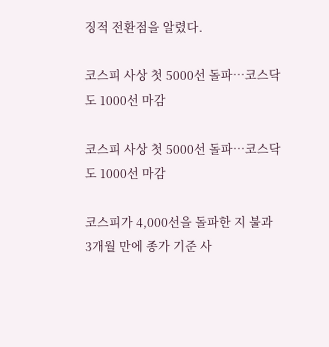징적 전환점을 알렸다.

코스피 사상 첫 5000선 돌파…코스닥도 1000선 마감

코스피 사상 첫 5000선 돌파…코스닥도 1000선 마감

코스피가 4,000선을 돌파한 지 불과 3개월 만에 종가 기준 사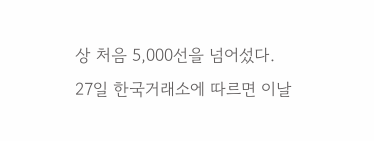상 처음 5,000선을 넘어섰다. 27일 한국거래소에 따르면 이날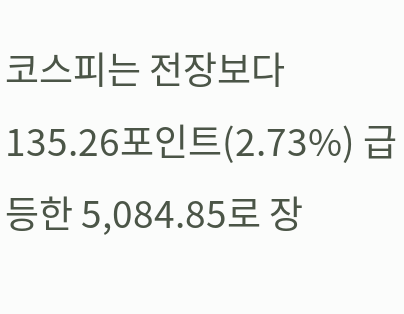코스피는 전장보다 135.26포인트(2.73%) 급등한 5,084.85로 장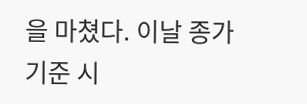을 마쳤다. 이날 종가 기준 시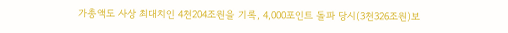가총액도 사상 최대치인 4천204조원을 기록, 4,000포인트 돌파 당시(3천326조원)보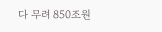다 무려 850조원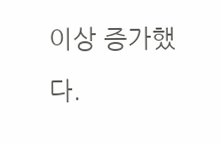이상 증가했다.